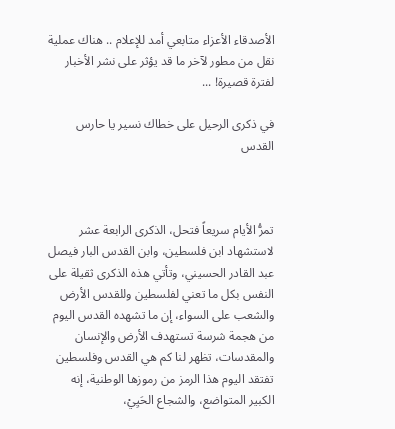الأصدقاء الأعزاء متابعي أمد للإعلام .. هناك عملية نقل من مطور لآخر ما قد يؤثر على نشر الأخبار لفترة قصيرة! ...

في ذكرى الرحيل على خطاك نسير يا حارس القدس



تمرُّ الأيام سريعاً فتحل، الذكرى الرابعة عشر لاستشهاد ابن فلسطين، وابن القدس البار فيصل عبد القادر الحسيني، وتأتي هذه الذكرى ثقيلة على النفس بكل ما تعني لفلسطين وللقدس الأرض والشعب على السواء، إن ما تشهده القدس اليوم من هجمة شرسة تستهدف الأرض والإنسان والمقدسات، تظهر لنا كم هي القدس وفلسطين تفتقد اليوم هذا الرمز من رموزها الوطنية، إنه الكبير المتواضع، والشجاع الحَيِيْ،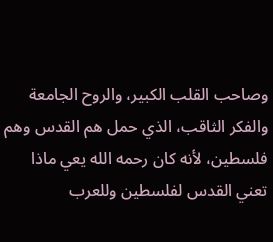وصاحب القلب الكبير، والروح الجامعة والفكر الثاقب، الذي حمل هم القدس وهم فلسطين، لأنه كان رحمه الله يعي ماذا تعني القدس لفلسطين وللعرب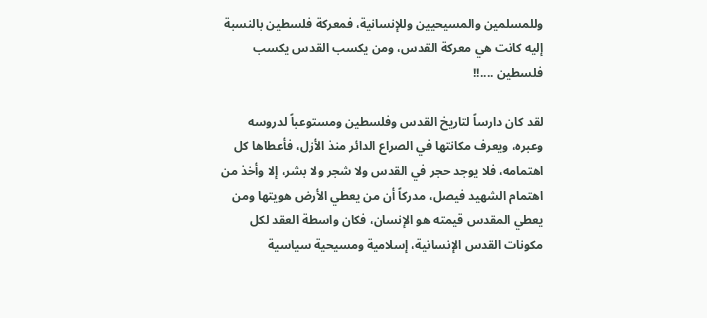وللمسلمين والمسيحيين وللإنسانية، فمعركة فلسطين بالنسبة إليه كانت هي معركة القدس، ومن يكسب القدس يكسب فلسطين ....!!

لقد كان دارساً لتاريخ القدس وفلسطين ومستوعباً لدروسه وعبره، ويعرف مكانتها في الصراع الدائر منذ الأزل، فأعطاها كل اهتمامه، فلا يوجد حجر في القدس ولا شجر ولا بشر، إلا وأخذ من اهتمام الشهيد فيصل، مدركاً أن من يعطي الأرض هويتها ومن يعطي المقدس قيمته هو الإنسان، فكان واسطة العقد لكل مكونات القدس الإنسانية، إسلامية ومسيحية سياسية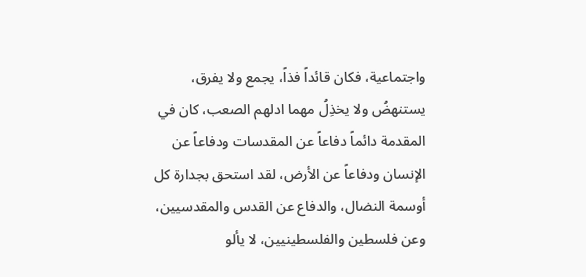واجتماعية، فكان قائداً فذاً، يجمع ولا يفرق، يستنهضُ ولا يخذِلُ مهما ادلهم الصعب، كان في المقدمة دائماً دفاعاً عن المقدسات ودفاعاً عن الإنسان ودفاعاً عن الأرض، لقد استحق بجدارة كل أوسمة النضال، والدفاع عن القدس والمقدسيين، وعن فلسطين والفلسطينيين، لا يألو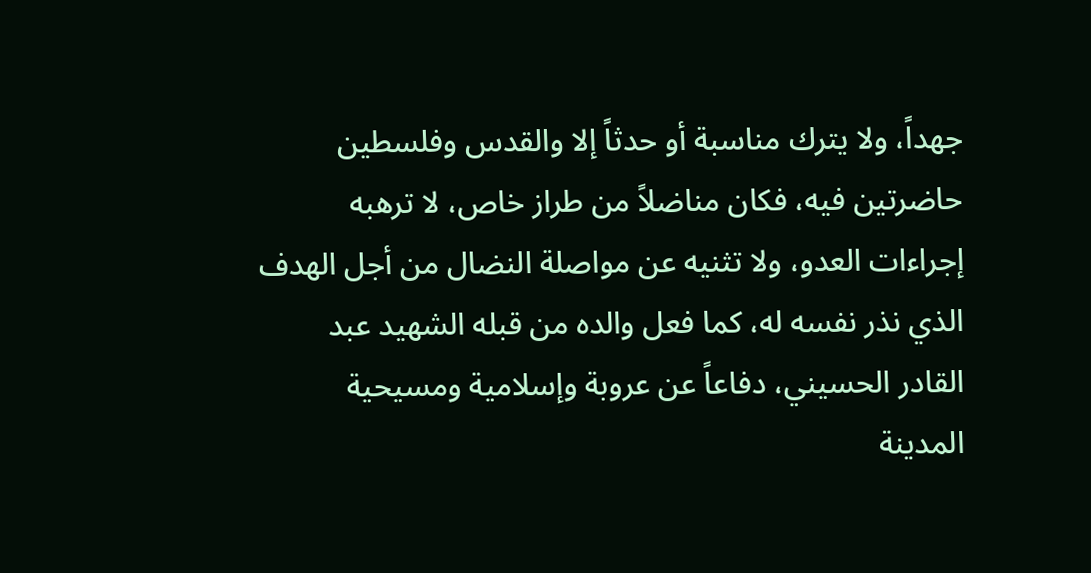جهداً، ولا يترك مناسبة أو حدثاً إلا والقدس وفلسطين حاضرتين فيه، فكان مناضلاً من طراز خاص، لا ترهبه إجراءات العدو، ولا تثنيه عن مواصلة النضال من أجل الهدف الذي نذر نفسه له، كما فعل والده من قبله الشهيد عبد القادر الحسيني، دفاعاً عن عروبة وإسلامية ومسيحية المدينة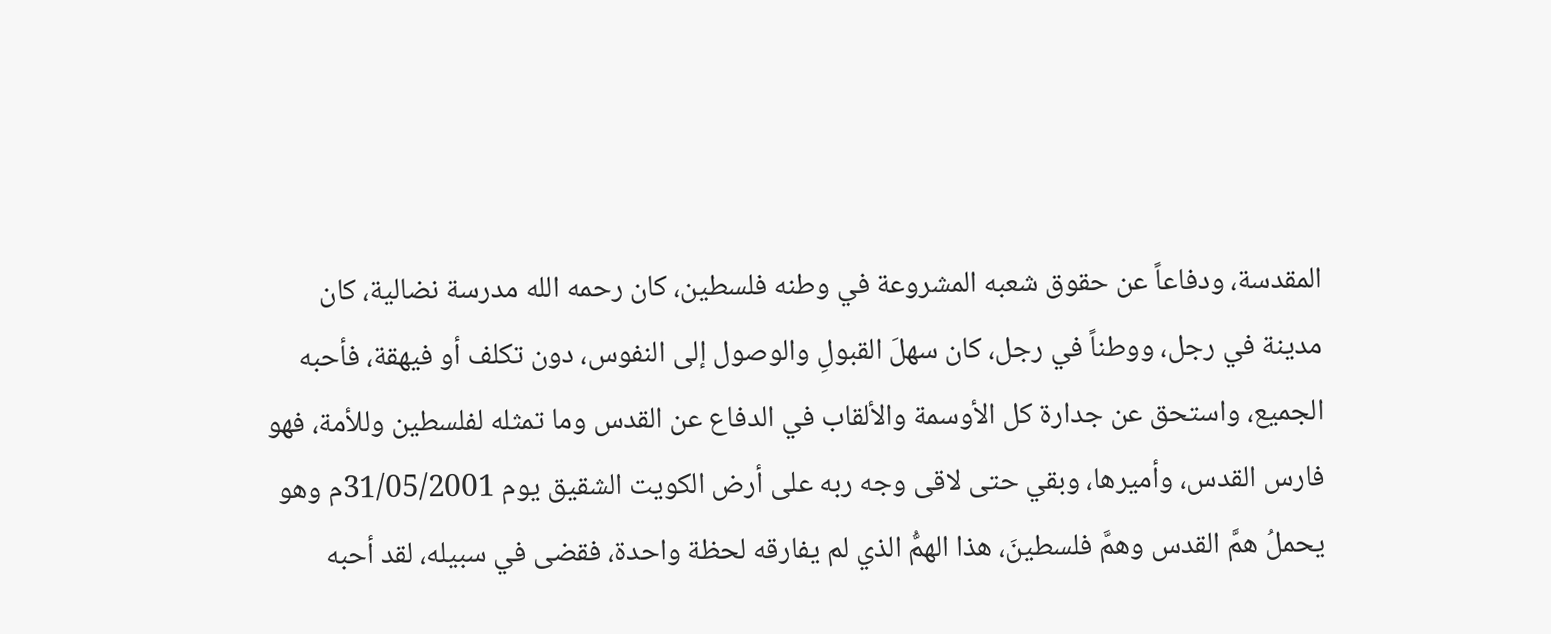المقدسة، ودفاعاً عن حقوق شعبه المشروعة في وطنه فلسطين، كان رحمه الله مدرسة نضالية، كان مدينة في رجل، ووطناً في رجل، كان سهلَ القبولِ والوصول إلى النفوس، دون تكلف أو فيهقة، فأحبه الجميع، واستحق عن جدارة كل الأوسمة والألقاب في الدفاع عن القدس وما تمثله لفلسطين وللأمة، فهو فارس القدس، وأميرها، وبقي حتى لاقى وجه ربه على أرض الكويت الشقيق يوم 31/05/2001م وهو يحملُ همَّ القدس وهمَّ فلسطينَ، هذا الهمُّ الذي لم يفارقه لحظة واحدة، فقضى في سبيله، لقد أحبه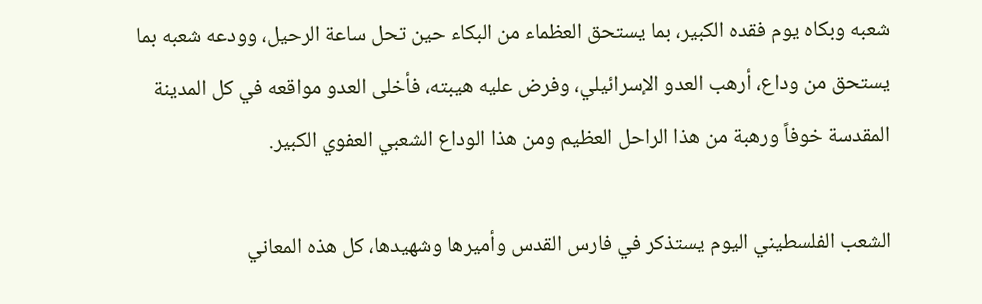شعبه وبكاه يوم فقده الكبير، بما يستحق العظماء من البكاء حين تحل ساعة الرحيل، وودعه شعبه بما يستحق من وداع، أرهب العدو الإسرائيلي، وفرض عليه هيبته، فأخلى العدو مواقعه في كل المدينة المقدسة خوفاً ورهبة من هذا الراحل العظيم ومن هذا الوداع الشعبي العفوي الكبير.

الشعب الفلسطيني اليوم يستذكر في فارس القدس وأميرها وشهيدها، كل هذه المعاني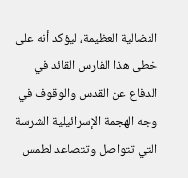النضالية العظيمة، ليؤكد أنه على خطى هذا الفارس القائد في الدفاع عن القدس والوقوف في وجه الهجمة الإسرائيلية الشرسة التي تتواصل وتتصاعد لطمس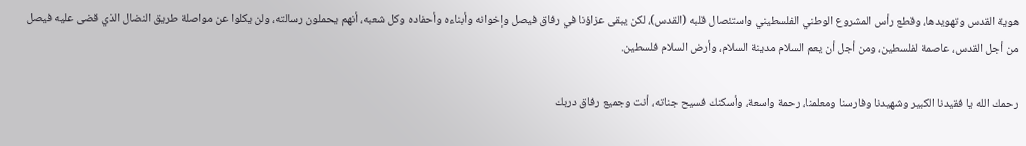هوية القدس وتهويدها، وقطع رأس المشروع الوطني الفلسطيني واستئصال قلبه (القدس)، لكن يبقى عزاؤنا في رفاق فيصل وإخوانه وأبناءه وأحفاده وكل شعبه، أنهم يحملون رسالته، ولن يكلوا عن مواصلة طريق النضال الذي قضى عليه فيصل من أجل القدس، عاصمة لفلسطين، ومن أجل أن يعم السلام مدينة السلام، وأرض السلام فلسطين.

رحمك الله يا فقيدنا الكبير وشهيدنا وفارسنا ومعلمنا، رحمة واسعة، وأسكنك فسيح جناته، أنت وجميع رفاق دربك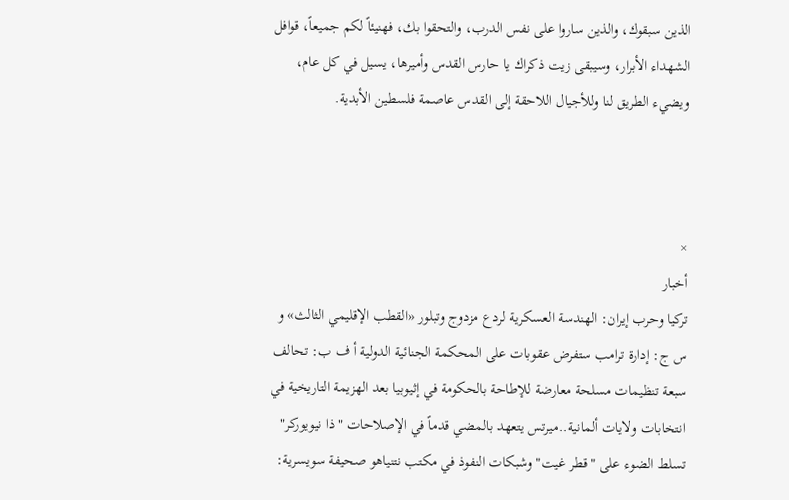الذين سبقوك، والذين ساروا على نفس الدرب، والتحقوا بك، فهنيئاً لكم جميعاً، قوافل الشهداء الأبرار، وسيبقى زيت ذكراك يا حارس القدس وأميرها، يسيل في كل عام، ويضيء الطريق لنا وللأجيال اللاحقة إلى القدس عاصمة فلسطين الأبدية.



×
أخبار
تركيا وحرب إيران: الهندسة العسكرية لردع مزدوج وتبلور «القطب الإقليمي الثالث» و س ج: إدارة ترامب ستفرض عقوبات على المحكمة الجنائية الدولية أ ف ب: تحالف سبعة تنظيمات مسلحة معارضة للإطاحة بالحكومة في إثيوبيا بعد الهزيمة التاريخية في انتخابات ولايات ألمانية..ميرتس يتعهد بالمضي قدماً في الإصلاحات "ذا نيويوركر" تسلط الضوء على "قطر غيت" وشبكات النفوذ في مكتب نتنياهو صحيفة سويسرية: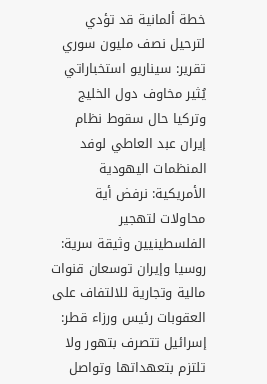خطة ألمانية قد تؤدي لترحيل نصف مليون سوري تقرير: سيناريو استخباراتي يُثير مخاوف دول الخليج وتركيا حال سقوط نظام إيران عبد العاطي لوفد المنظمات اليهودية الأمريكية: نرفض أية محاولات لتهجير الفلسطينيين وثيقة سرية: روسيا وإيران توسعان قنوات مالية وتجارية للالتفاف على العقوبات رئيس ورزاء قطر: إسرائيل تتصرف بتهور ولا تلتزم بتعهداتها وتواصل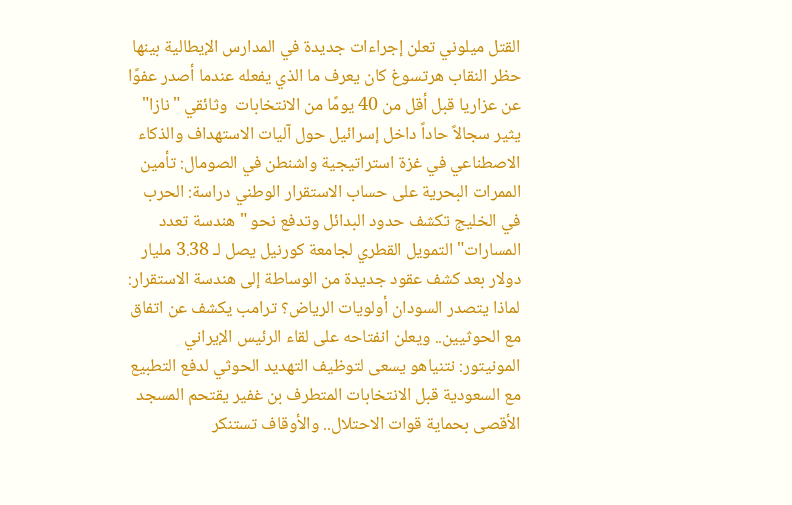القتل ميلوني تعلن إجراءات جديدة في المدارس الإيطالية بينها حظر النقاب هرتسوغ كان يعرف ما الذي يفعله عندما أصدر عفوًا عن عزاريا قبل أقل من 40 يومًا من الانتخابات  وثائقي "نازا" يثير سجالاً حاداً داخل إسرائيل حول آليات الاستهداف والذكاء الاصطناعي في غزة استراتيجية واشنطن في الصومال: تأمين الممرات البحرية على حساب الاستقرار الوطني دراسة: الحرب في الخليج تكشف حدود البدائل وتدفع نحو "هندسة تعدد المسارات" التمويل القطري لجامعة كورنيل يصل لـ 3.38 مليار دولار بعد كشف عقود جديدة من الوساطة إلى هندسة الاستقرار: لماذا يتصدر السودان أولويات الرياض؟ ترامب يكشف عن اتفاق مع الحوثيين.. ويعلن انفتاحه على لقاء الرئيس الإيراني المونيتور: نتنياهو يسعى لتوظيف التهديد الحوثي لدفع التطبيع مع السعودية قبل الانتخابات المتطرف بن غفير يقتحم المسجد الأقصى بحماية قوات الاحتلال.. والأوقاف تستنكر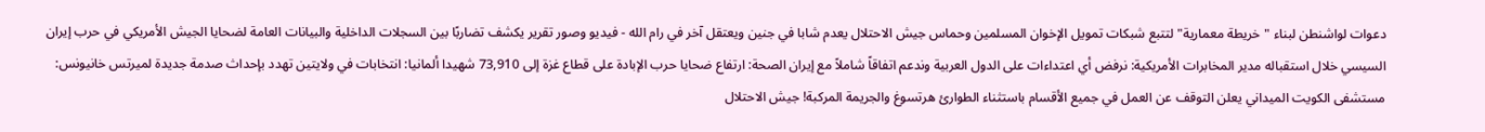دعوات لواشنطن لبناء "خريطة معمارية" لتتبع شبكات تمويل الإخوان المسلمين وحماس جيش الاحتلال يعدم شابا في جنين ويعتقل آخر في رام الله - فيديو وصور تقرير يكشف تضاربًا بين السجلات الداخلية والبيانات العامة لضحايا الجيش الأمريكي في حرب إيران السيسي خلال استقباله مدير المخابرات الأمريكية: نرفض أي اعتداءات على الدول العربية وندعم اتفاقاً شاملاً مع إيران الصحة: ارتفاع ضحايا حرب الإبادة على قطاع غزة إلى 73,910 شهيدا ألمانيا: انتخابات في ولايتين تهدد بإحداث صدمة جديدة لميرتس خانيونس: مستشفى الكويت الميداني يعلن التوقف عن العمل في جميع الأقسام باستثناء الطوارئ هرتسوغ والجريمة المركبة! جيش الاحتلال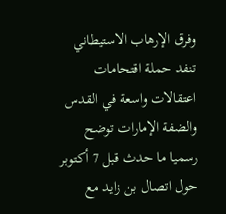وفرق الإرهاب الاستيطاني تنفد حملة اقتحامات اعتقالات واسعة في القدس والضفة الإمارات توضح رسميا ما حدث قبل 7 أكتوبر حول اتصال بن زايد مع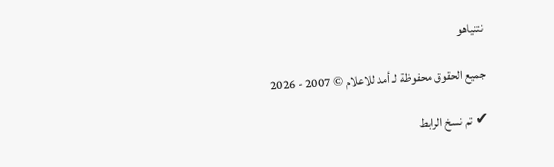نتنياهو

جميع الحقوق محفوظة لـ أمد للاعلام © 2007 - 2026

✔ تم نسخ الرابط